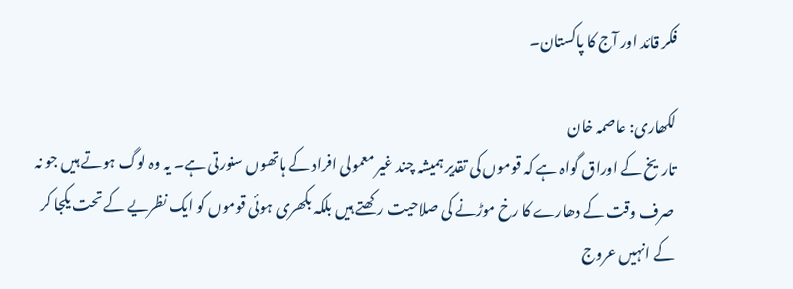فکر قائد اور آج کا پاکستان۔

لکھاری: عاصمہ خان
تاریخ کے اوراق گواہ ہے کہ قوموں کی تقدیر ہمیشہ چند غیر معمولی افراد کے ہاتھوں سنورتی ہے۔ یہ وہ لوگ ہوتے ہیں جو نہ صرف وقت کے دھارے کا رخ موڑنے کی صلاحیت رکھتے ہیں بلکہ بکھری ہوئی قوموں کو ایک نظریے کے تحت یکجا کر کے انہیں عروج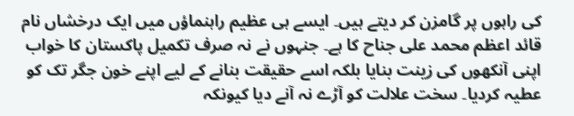کی راہوں پر گامزن کر دیتے ہیں۔ ایسے ہی عظیم راہنماؤں میں ایک درخشاں نام قائد اعظم محمد علی جناح کا ہے۔ جنہوں نے نہ صرف تکمیل پاکستان کا خواب اپنی آنکھوں کی زینت بنایا بلکہ اسے حقیقت بنانے کے لیے اپنے خون جگر تک کو عطیہ کردیا۔ سخت علالت کو آڑے نہ آنے دیا کیونکہ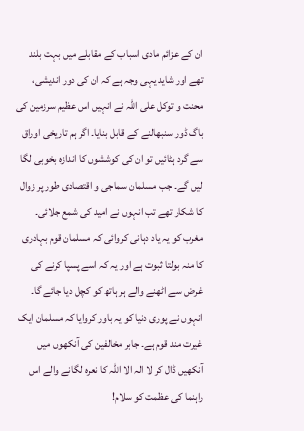ان کے عزائم مادی اسباب کے مقابلے میں بہت بلند تھے اور شاید یہی وجہ ہے کہ ان کی دور اندیشی، محنت و توکل علی اللہ نے انہیں اس عظیم سرزمین کی باگ ڈور سنبھالنے کے قابل بنایا۔ اگر ہم تاریخی اوراق سے گرد ہٹائیں تو ان کی کوششوں کا اندازہ بخوبی لگا لیں گے۔ جب مسلمان سماجی و اقتصادی طور پر زوال کا شکار تھے تب انہوں نے امید کی شمع جلائی۔ مغرب کو یہ یاد دہانی کروائی کہ مسلمان قوم بہادری کا منہ بولتا ثبوت ہے اور یہ کہ اسے پسپا کرنے کی غرض سے اٹھنے والے ہر ہاتھ کو کچل دیا جائے گا۔ انہوں نے پوری دنیا کو یہ باور کروایا کہ مسلمان ایک غیرت مند قوم ہے۔ جابر مخالفین کی آنکھوں میں آنکھیں ڈال کر لا الہ الا اللہ کا نعرہ لگانے والے اس راہنما کی عظمت کو سلام!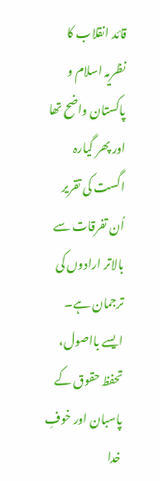قائد انقلاب کا نظریہ اسلام و پاکستان واضح تھا اور پھر گیارہ اگست کی تقریر اُن تفرقات سے بالاتر ارادوں کی ترجمان ہے۔
ایسے بااصول، تحفظ حقوق کے پاسبان اور خوفِ خدا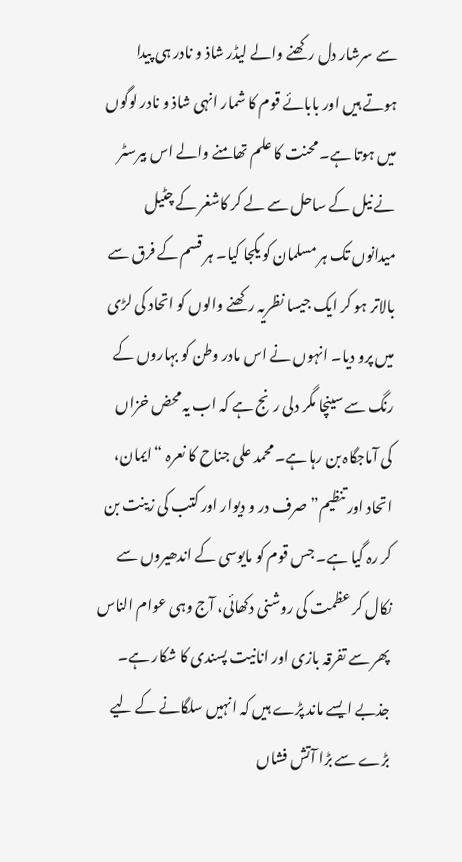سے سرشار دل رکھنے والے لیڈر شاذ و نادر ہی پیدا ہوتے ہیں اور بابائے قوم کا شمار انہی شاذ و نادر لوگوں میں ہوتا ہے۔ محنت کا علم تھامنے والے اس بیرسٹر نے نیل کے ساحل سے لے کر کاشغر کے چٹیل میدانوں تک ہر مسلمان کو یکجا کیا۔ ہر قسم کے فرق سے بالاتر ہو کر ایک جیسا نظریہ رکھنے والوں کو اتحاد کی لڑی میں پرو دیا۔ انہوں نے اس مادر وطن کو بہاروں کے رنگ سے سینچا مگر دلی رنج ہے کہ اب یہ محض خزاں کی آماجگاہ بن رہا ہے۔ محمد علی جناح کا نعرہ “ایمان، اتحاد اور تنظیم” صرف در و دیوار اور کتب کی زینت بن کر رہ گیا ہے۔ جس قوم کو مایوسی کے اندھیروں سے نکال کر عظمت کی روشنی دکھائی، آج وہی عوام الناس پھر سے تفرقہ بازی اور انانیت پسندی کا شکار ہے۔ جذبے ایسے ماند پڑے ہیں کہ انہیں سلگانے کے لیے بڑے سے بڑا آتش فشاں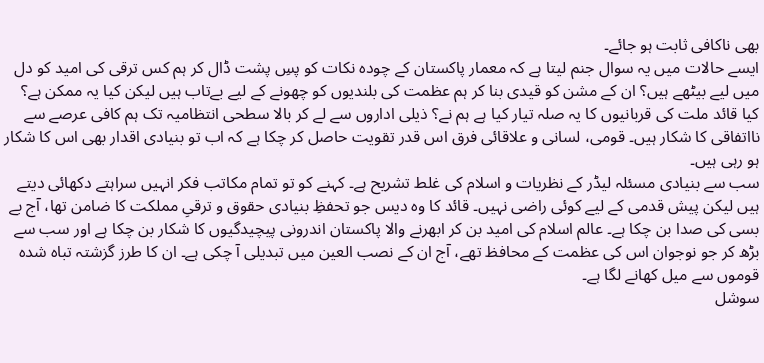بھی ناکافی ثابت ہو جائے۔
ایسے حالات میں یہ سوال جنم لیتا ہے کہ معمار پاکستان کے چودہ نکات کو پسِ پشت ڈال کر ہم کس ترقی کی امید کو دل میں لیے بیٹھے ہیں؟ ان کے مشن کو قیدی بنا کر ہم عظمت کی بلندیوں کو چھونے کے لیے بےتاب ہیں لیکن کیا یہ ممکن ہے؟ کیا قائد ملت کی قربانیوں کا یہ صلہ تیار کیا ہے ہم نے؟ ذیلی اداروں سے لے کر بالا سطحی انتظامیہ تک ہم کافی عرصے سے نااتفاقی کا شکار ہیں۔ قومی، لسانی و علاقائی فرق اس قدر تقویت حاصل کر چکا ہے کہ اب تو بنیادی اقدار بھی اس کا شکار ہو رہی ہیں۔
سب سے بنیادی مسئلہ لیڈر کے نظریات و اسلام کی غلط تشریح ہے۔ کہنے کو تو تمام مکاتب فکر انہیں سراہتے دکھائی دیتے ہیں لیکن پیش قدمی کے لیے کوئی راضی نہیں۔ قائد کا وہ دیس جو تحفظِ بنیادی حقوق و ترقیِ مملکت کا ضامن تھا، آج بے بسی کی صدا بن چکا ہے۔ عالم اسلام کی امید بن کر ابھرنے والا پاکستان اندرونی پیچیدگیوں کا شکار بن چکا ہے اور سب سے بڑھ کر جو نوجوان اس کی عظمت کے محافظ تھے، آج ان کے نصب العین میں تبدیلی آ چکی ہے۔ ان کا طرز گزشتہ تباہ شدہ قوموں سے میل کھانے لگا ہے۔
سوشل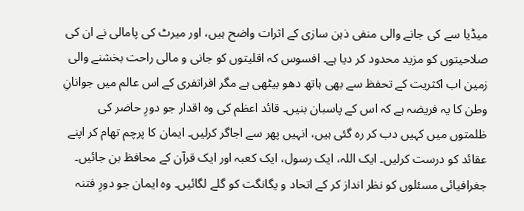میڈیا سے کی جانے والی منفی ذہن سازی کے اثرات واضح ہیں، اور میرٹ کی پامالی نے ان کی صلاحیتوں کو مزید محدود کر دیا ہے۔ افسوس کہ اقلیتوں کو جانی و مالی راحت بخشنے والی زمین اب اکثریت کے تحفظ سے بھی ہاتھ دھو بیٹھی ہے مگر افراتفری کے اس عالم میں جوانانِ وطن کا یہ فریضہ ہے کہ اس کے پاسبان بنیں۔ قائد اعظم کی وہ اقدار جو دورِ حاضر کی ظلمتوں میں کہیں دب کر رہ گئی ہیں، انہیں پھر سے اجاگر کرلیں۔ ایمان کا پرچم تھام کر اپنے عقائد کو درست کرلیں۔ ایک اللہ، ایک رسول، ایک کعبہ اور ایک قرآن کے محافظ بن جائیں۔ جغرافیائی مسئلوں کو نظر انداز کر کے اتحاد و یگانگت کو گلے لگائیں۔ وہ ایمان جو دورِ فتنہ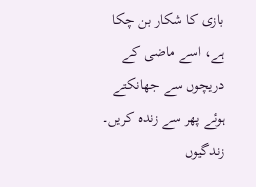بازی کا شکار بن چکا ہے، اسے ماضی کے دریچوں سے جھانکتے ہوئے پھر سے زندہ کریں۔
زندگیوں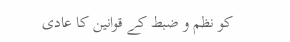کو نظم و ضبط کے قوانین کا عادی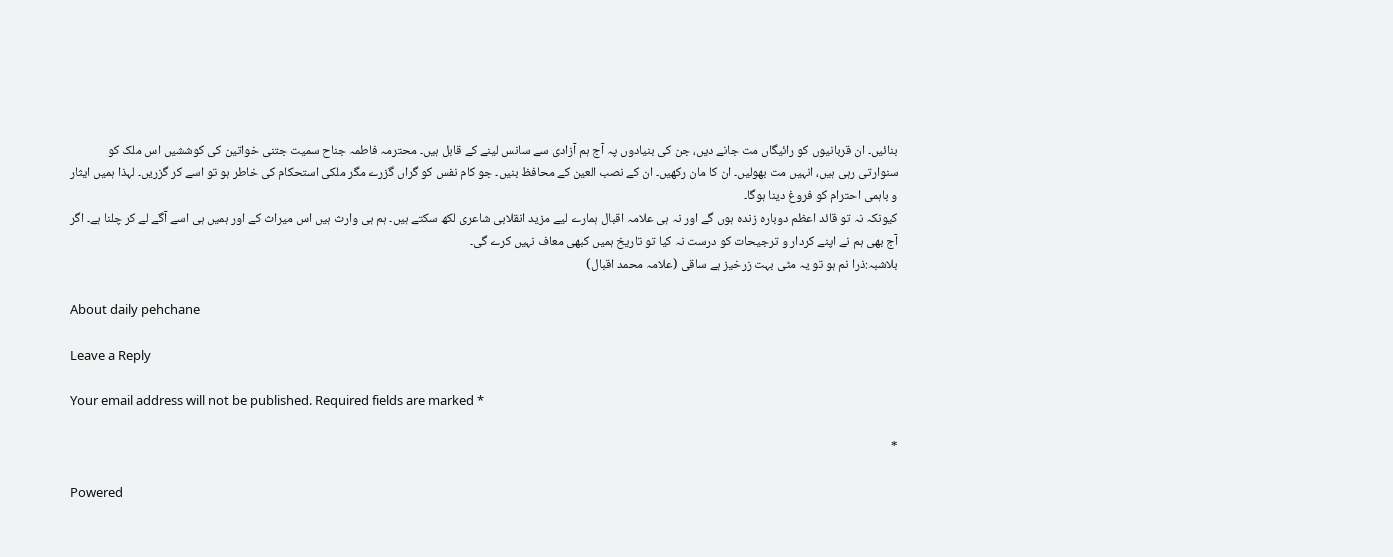بنائیں۔ ان قربانیوں کو رائیگاں مت جانے دیں، جن کی بنیادوں پہ آج ہم آزادی سے سانس لینے کے قابل ہیں۔ محترمہ فاطمہ جناح سمیت جتنی خواتین کی کوششیں اس ملک کو سنوارتی رہی ہیں، انہیں مت بھولیں۔ ان کا مان رکھیں۔ ان کے نصب العین کے محافظ بنیں۔ جو کام نفس کو گراں گزرے مگر ملکی استحکام کی خاطر ہو تو اسے کر گزریں۔ لہذا ہمیں ایثار و باہمی احترام کو فروغ دینا ہوگا۔
کیونکہ نہ تو قائد اعظم دوبارہ زندہ ہوں گے اور نہ ہی علامہ اقبال ہمارے لیے مزید انقلابی شاعری لکھ سکتے ہیں۔ ہم ہی وارث ہیں اس میراث کے اور ہمیں ہی اسے آگے لے کر چلنا ہے۔ اگر آج بھی ہم نے اپنے کردار و ترجیحات کو درست نہ کیا تو تاریخ ہمیں کبھی معاف نہیں کرے گی۔
بلاشبہ:ذرا نم ہو تو یہ مٹی بہت زرخیز ہے ساقی (علامہ محمد اقبال)

About daily pehchane

Leave a Reply

Your email address will not be published. Required fields are marked *

*

Powered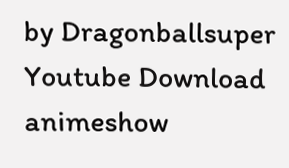by Dragonballsuper Youtube Download animeshow